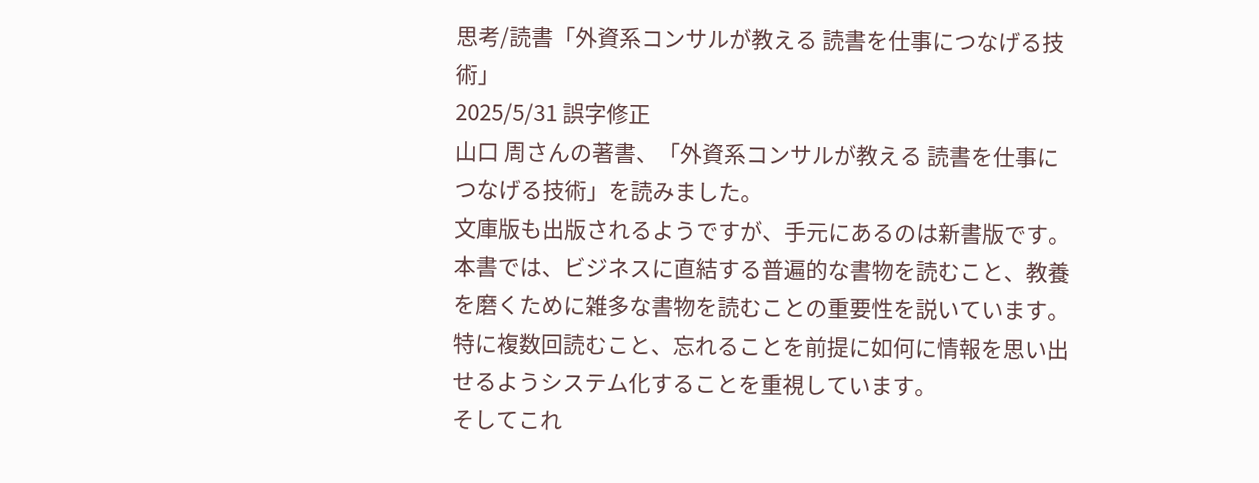思考/読書「外資系コンサルが教える 読書を仕事につなげる技術」
2025/5/31 誤字修正
山口 周さんの著書、「外資系コンサルが教える 読書を仕事につなげる技術」を読みました。
文庫版も出版されるようですが、手元にあるのは新書版です。
本書では、ビジネスに直結する普遍的な書物を読むこと、教養を磨くために雑多な書物を読むことの重要性を説いています。
特に複数回読むこと、忘れることを前提に如何に情報を思い出せるようシステム化することを重視しています。
そしてこれ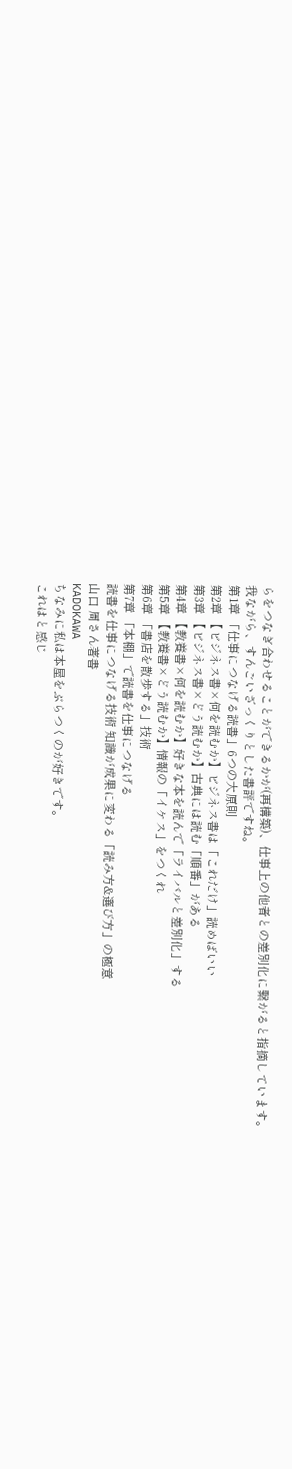らをつなぎ合わせることができるかが(再構築)、仕事上の他者との差別化に繋がると指摘しています。
我ながら、すんごいざっくりとした書評ですね。
第1章 「仕事につなげる読書」6つの大原則
第2章 【ビジネス書×何を読むか】ビジネス書は「これだけ」読めばいい
第3章 【ビジネス書×どう読むか】古典には読む「順番」がある
第4章 【教養書×何を読むか】好きな本を読んで「ライバルと差別化」する
第5章 【教養書×どう読むか】情報の「イケス」をつくれ
第6章 「書店を散歩する」技術
第7章 「本棚」で読書を仕事につなげる
読書を仕事につなげる技術 知識が成果に変わる「読み方&選び方」の極意
山口 周さん著書
KADOKAWA
ちなみに私は本屋をぶらつくのが好きです。
これはと感じ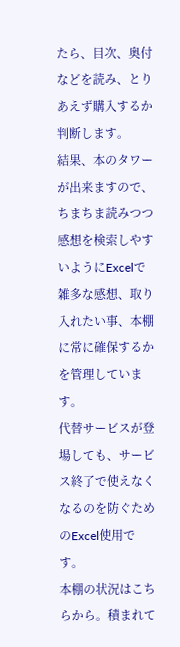たら、目次、奥付などを読み、とりあえず購入するか判断します。
結果、本のタワーが出来ますので、ちまちま読みつつ感想を検索しやすいようにExcelで雑多な感想、取り入れたい事、本棚に常に確保するかを管理しています。
代替サービスが登場しても、サービス終了で使えなくなるのを防ぐためのExcel使用です。
本棚の状況はこちらから。積まれて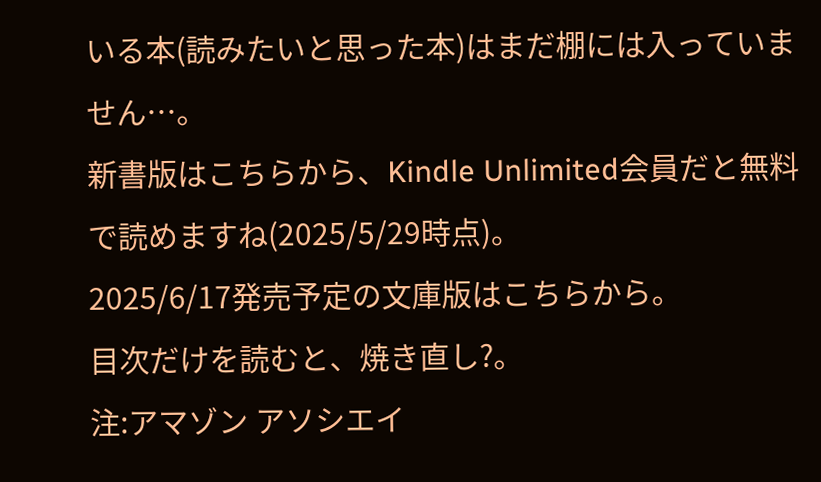いる本(読みたいと思った本)はまだ棚には入っていません…。
新書版はこちらから、Kindle Unlimited会員だと無料で読めますね(2025/5/29時点)。
2025/6/17発売予定の文庫版はこちらから。
目次だけを読むと、焼き直し?。
注:アマゾン アソシエイ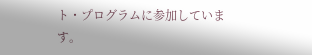ト・プログラムに参加しています。